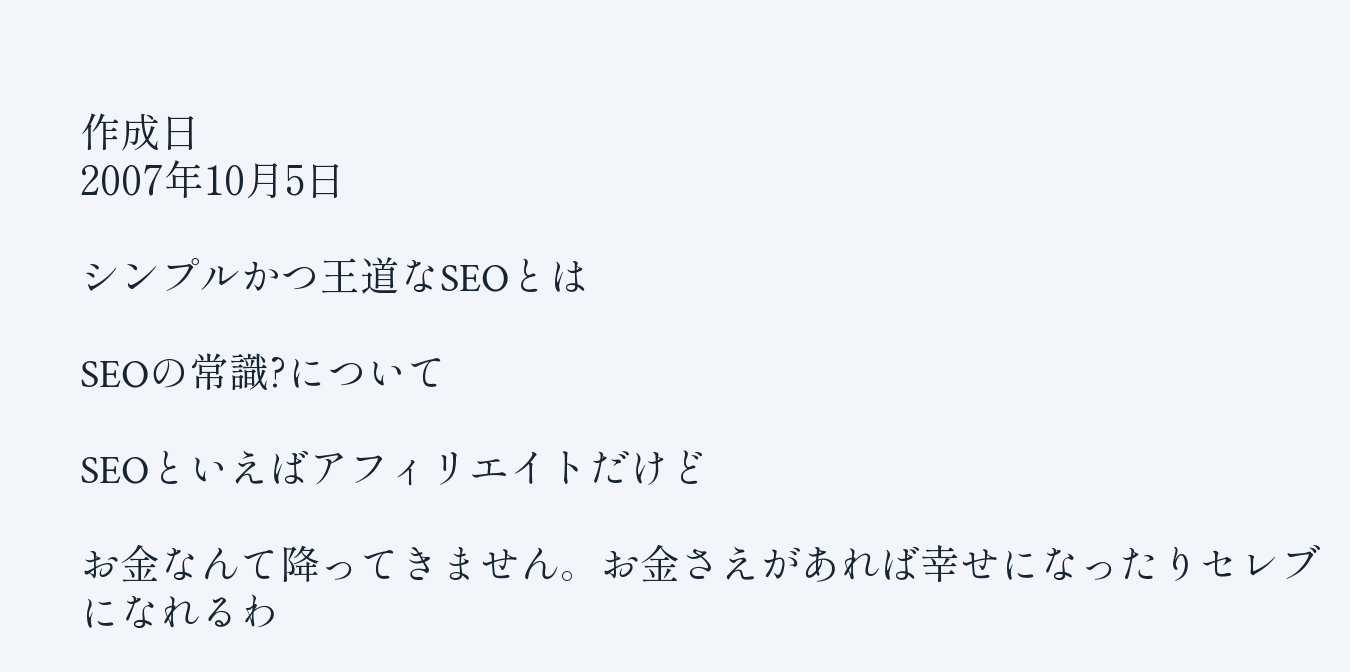作成日
2007年10月5日

シンプルかつ王道なSEOとは

SEOの常識?について

SEOといえばアフィリエイトだけど

お金なんて降ってきません。お金さえがあれば幸せになったりセレブになれるわ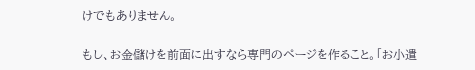けでもありません。

もし、お金儲けを前面に出すなら専門のページを作ること。「お小遣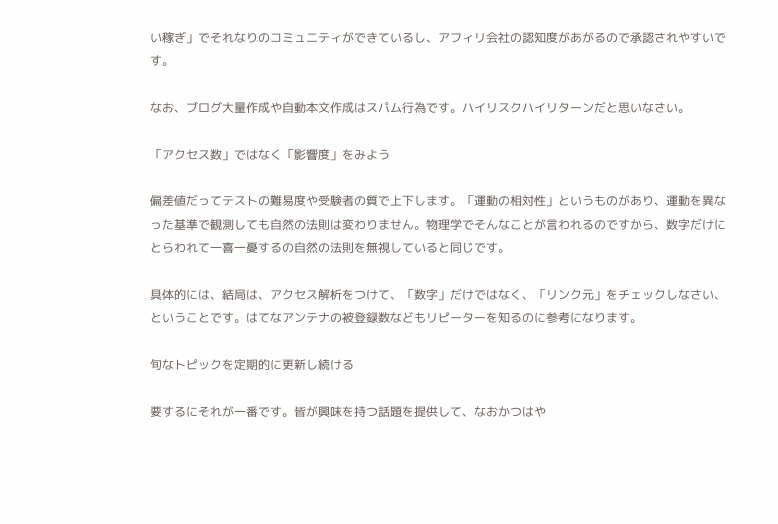い稼ぎ」でそれなりのコミュニティができているし、アフィリ会社の認知度があがるので承認されやすいです。

なお、ブログ大量作成や自動本文作成はスパム行為です。ハイリスクハイリターンだと思いなさい。

「アクセス数」ではなく「影響度」をみよう

偏差値だってテストの難易度や受験者の質で上下します。「運動の相対性」というものがあり、運動を異なった基準で観測しても自然の法則は変わりません。物理学でそんなことが言われるのですから、数字だけにとらわれて一喜一憂するの自然の法則を無視していると同じです。

具体的には、結局は、アクセス解析をつけて、「数字」だけではなく、「リンク元」をチェックしなさい、ということです。はてなアンテナの被登録数などもリピーターを知るのに参考になります。

旬なトピックを定期的に更新し続ける

要するにそれが一番です。皆が興味を持つ話題を提供して、なおかつはや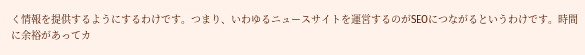く情報を提供するようにするわけです。つまり、いわゆるニュースサイトを運営するのがSEOにつながるというわけです。時間に余裕があってカ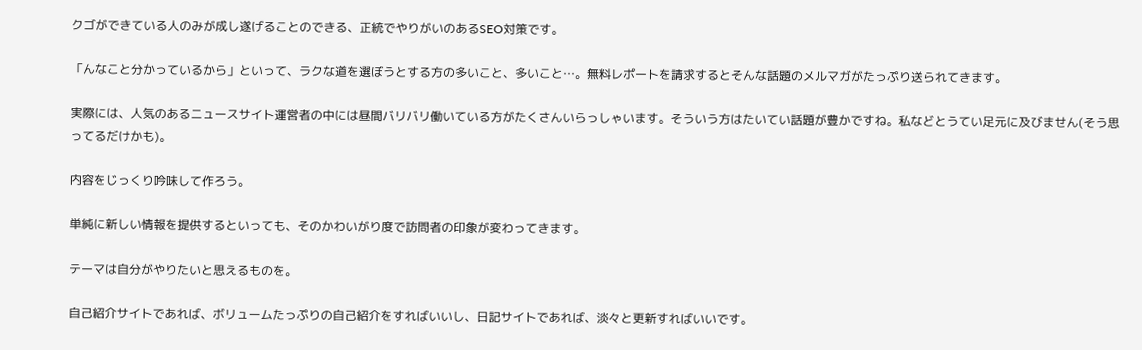クゴができている人のみが成し遂げることのできる、正統でやりがいのあるSEO対策です。

「んなこと分かっているから」といって、ラクな道を選ぼうとする方の多いこと、多いこと…。無料レポートを請求するとそんな話題のメルマガがたっぷり送られてきます。

実際には、人気のあるニュースサイト運営者の中には昼間バリバリ働いている方がたくさんいらっしゃいます。そういう方はたいてい話題が豊かですね。私などとうてい足元に及びません(そう思ってるだけかも)。

内容をじっくり吟味して作ろう。

単純に新しい情報を提供するといっても、そのかわいがり度で訪問者の印象が変わってきます。

テーマは自分がやりたいと思えるものを。

自己紹介サイトであれば、ボリュームたっぷりの自己紹介をすればいいし、日記サイトであれば、淡々と更新すればいいです。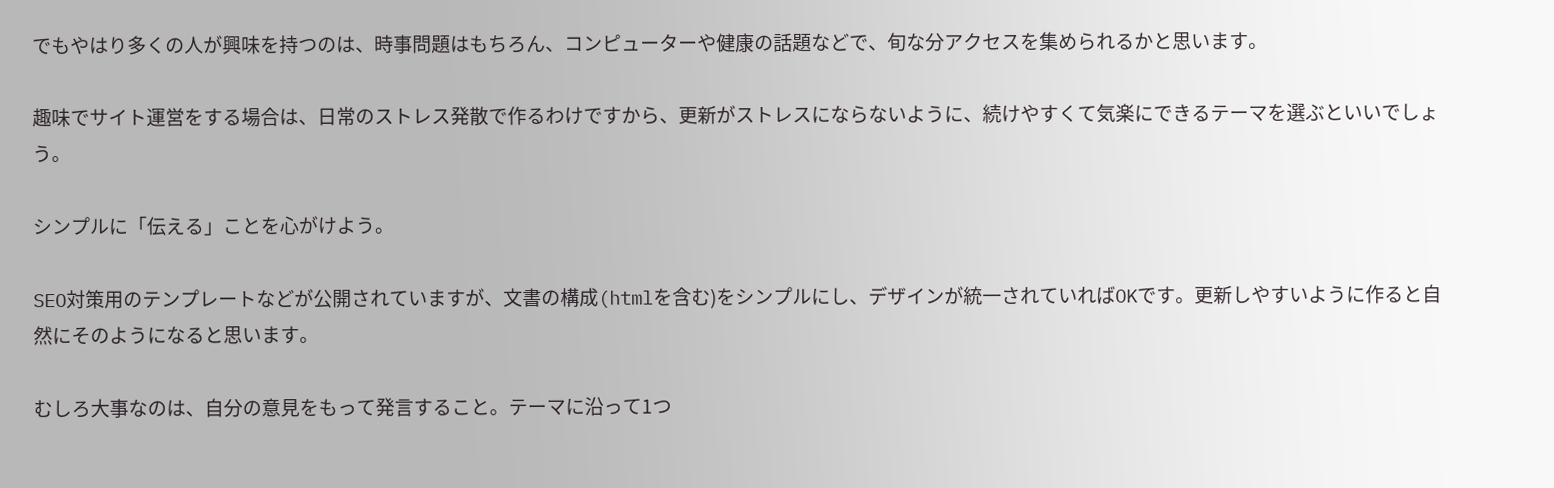でもやはり多くの人が興味を持つのは、時事問題はもちろん、コンピューターや健康の話題などで、旬な分アクセスを集められるかと思います。

趣味でサイト運営をする場合は、日常のストレス発散で作るわけですから、更新がストレスにならないように、続けやすくて気楽にできるテーマを選ぶといいでしょう。

シンプルに「伝える」ことを心がけよう。

SEO対策用のテンプレートなどが公開されていますが、文書の構成(htmlを含む)をシンプルにし、デザインが統一されていればOKです。更新しやすいように作ると自然にそのようになると思います。

むしろ大事なのは、自分の意見をもって発言すること。テーマに沿って1つ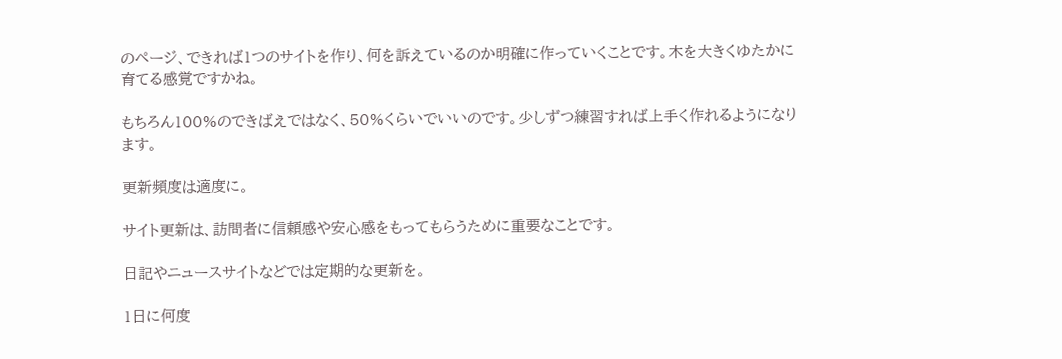のページ、できれば1つのサイトを作り、何を訴えているのか明確に作っていくことです。木を大きくゆたかに育てる感覚ですかね。

もちろん100%のできばえではなく、50%くらいでいいのです。少しずつ練習すれば上手く作れるようになります。

更新頻度は適度に。

サイト更新は、訪問者に信頼感や安心感をもってもらうために重要なことです。

日記やニュースサイトなどでは定期的な更新を。

1日に何度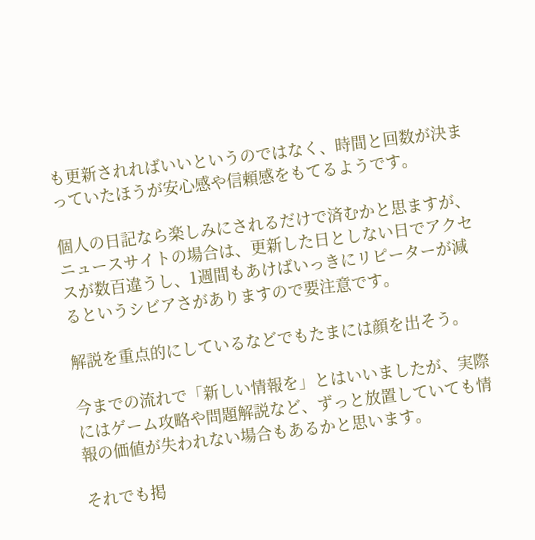も更新されればいいというのではなく、時間と回数が決まっていたほうが安心感や信頼感をもてるようです。

個人の日記なら楽しみにされるだけで済むかと思ますが、ニュースサイトの場合は、更新した日としない日でアクセスが数百違うし、1週間もあけばいっきにリピーターが減るというシビアさがありますので要注意です。

解説を重点的にしているなどでもたまには顔を出そう。

今までの流れで「新しい情報を」とはいいましたが、実際にはゲーム攻略や問題解説など、ずっと放置していても情報の価値が失われない場合もあるかと思います。

それでも掲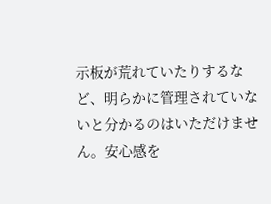示板が荒れていたりするなど、明らかに管理されていないと分かるのはいただけません。安心感を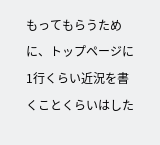もってもらうために、トップページに1行くらい近況を書くことくらいはした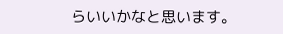らいいかなと思います。